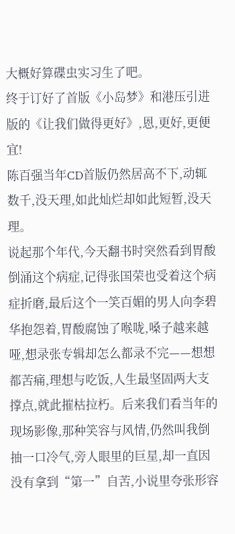大概好算碟虫实习生了吧。
终于订好了首版《小岛梦》和港压引进版的《让我们做得更好》,恩,更好,更便宜!
陈百强当年CD首版仍然居高不下,动辄数千,没天理,如此灿烂却如此短暂,没天理。
说起那个年代,今天翻书时突然看到胃酸倒涌这个病症,记得张国荣也受着这个病症折磨,最后这个一笑百媚的男人向李碧华抱怨着,胃酸腐蚀了喉咙,嗓子越来越哑,想录张专辑却怎么都录不完——想想都苦痛,理想与吃饭,人生最坚固两大支撑点,就此摧枯拉朽。后来我们看当年的现场影像,那种笑容与风情,仍然叫我倒抽一口冷气,旁人眼里的巨星,却一直因没有拿到“第一”自苦,小说里夸张形容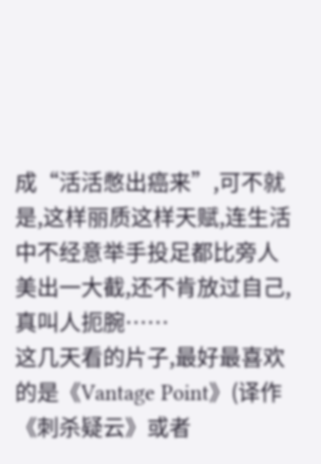成“活活憋出癌来”,可不就是,这样丽质这样天赋,连生活中不经意举手投足都比旁人美出一大截,还不肯放过自己,真叫人扼腕……
这几天看的片子,最好最喜欢的是《Vantage Point》(译作《刺杀疑云》或者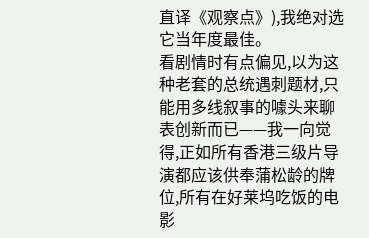直译《观察点》),我绝对选它当年度最佳。
看剧情时有点偏见,以为这种老套的总统遇刺题材,只能用多线叙事的噱头来聊表创新而已——我一向觉得,正如所有香港三级片导演都应该供奉蒲松龄的牌位,所有在好莱坞吃饭的电影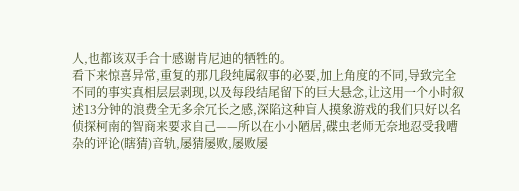人,也都该双手合十感谢肯尼迪的牺牲的。
看下来惊喜异常,重复的那几段纯属叙事的必要,加上角度的不同,导致完全不同的事实真相层层剥现,以及每段结尾留下的巨大悬念,让这用一个小时叙述13分钟的浪费全无多余冗长之感,深陷这种盲人摸象游戏的我们只好以名侦探柯南的智商来要求自己——所以在小小陋居,碟虫老师无奈地忍受我嘈杂的评论(瞎猜)音轨,屡猜屡败,屡败屡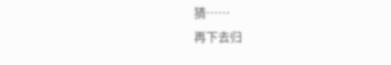猜……
再下去归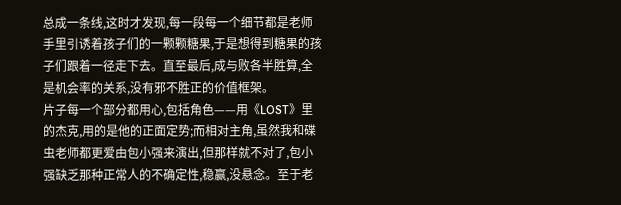总成一条线,这时才发现,每一段每一个细节都是老师手里引诱着孩子们的一颗颗糖果,于是想得到糖果的孩子们跟着一径走下去。直至最后,成与败各半胜算,全是机会率的关系,没有邪不胜正的价值框架。
片子每一个部分都用心,包括角色——用《LOST》里的杰克,用的是他的正面定势;而相对主角,虽然我和碟虫老师都更爱由包小强来演出,但那样就不对了,包小强缺乏那种正常人的不确定性,稳赢,没悬念。至于老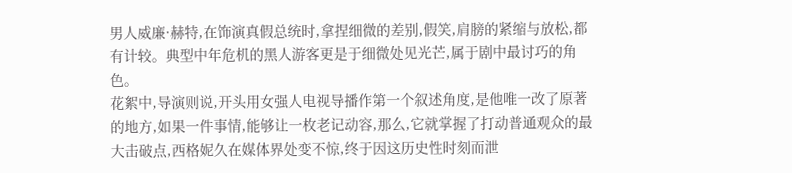男人威廉·赫特,在饰演真假总统时,拿捏细微的差别,假笑,肩膀的紧缩与放松,都有计较。典型中年危机的黑人游客更是于细微处见光芒,属于剧中最讨巧的角色。
花絮中,导演则说,开头用女强人电视导播作第一个叙述角度,是他唯一改了原著的地方,如果一件事情,能够让一枚老记动容,那么,它就掌握了打动普通观众的最大击破点,西格妮久在媒体界处变不惊,终于因这历史性时刻而泄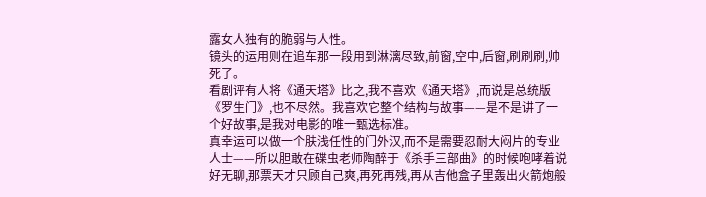露女人独有的脆弱与人性。
镜头的运用则在追车那一段用到淋漓尽致,前窗,空中,后窗,刷刷刷,帅死了。
看剧评有人将《通天塔》比之,我不喜欢《通天塔》,而说是总统版《罗生门》,也不尽然。我喜欢它整个结构与故事——是不是讲了一个好故事,是我对电影的唯一甄选标准。
真幸运可以做一个肤浅任性的门外汉,而不是需要忍耐大闷片的专业人士——所以胆敢在碟虫老师陶醉于《杀手三部曲》的时候咆哮着说好无聊,那票天才只顾自己爽,再死再残,再从吉他盒子里轰出火箭炮般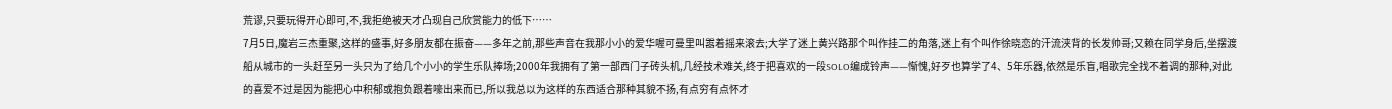荒谬,只要玩得开心即可,不,我拒绝被天才凸现自己欣赏能力的低下……
7月5日,魔岩三杰重聚,这样的盛事,好多朋友都在振奋——多年之前,那些声音在我那小小的爱华喔可曼里叫嚣着摇来滚去;大学了迷上黄兴路那个叫作挂二的角落,迷上有个叫作徐晓恋的汗流浃背的长发帅哥;又赖在同学身后,坐摆渡船从城市的一头赶至另一头只为了给几个小小的学生乐队捧场;2000年我拥有了第一部西门子砖头机,几经技术难关,终于把喜欢的一段SOLO编成铃声——惭愧,好歹也算学了4、5年乐器,依然是乐盲,唱歌完全找不着调的那种,对此的喜爱不过是因为能把心中积郁或抱负跟着嚎出来而已,所以我总以为这样的东西适合那种其貌不扬,有点穷有点怀才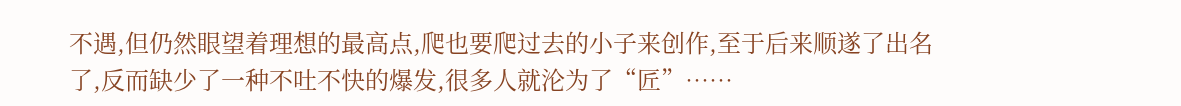不遇,但仍然眼望着理想的最高点,爬也要爬过去的小子来创作,至于后来顺遂了出名了,反而缺少了一种不吐不快的爆发,很多人就沦为了“匠”……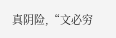真阴险,“文必穷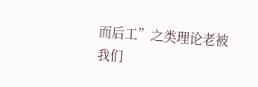而后工”之类理论老被我们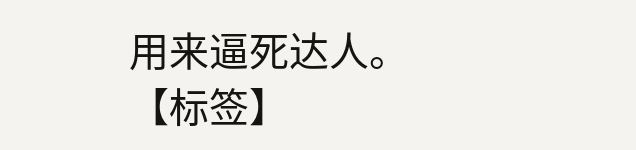用来逼死达人。
【标签】